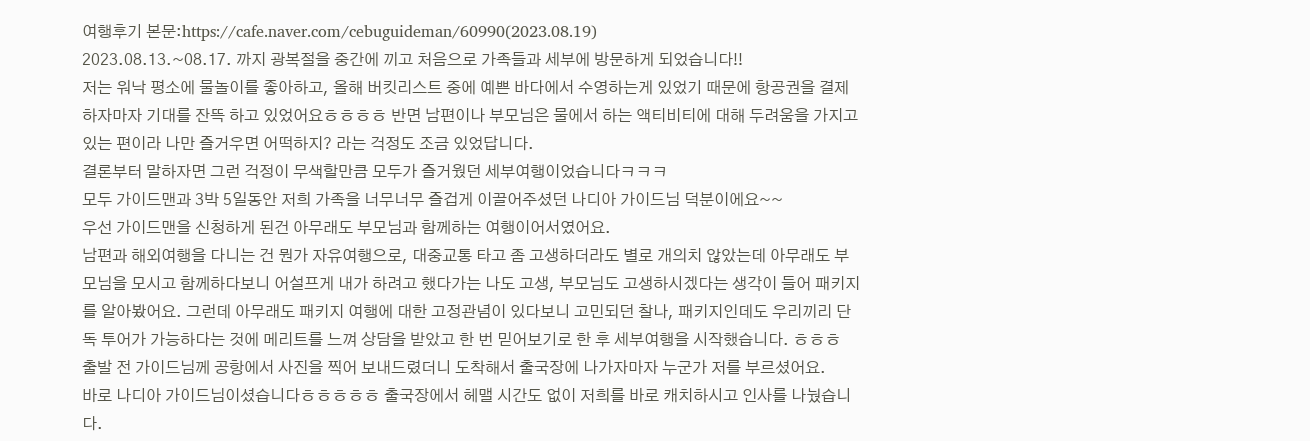여행후기 본문:https://cafe.naver.com/cebuguideman/60990(2023.08.19)
2023.08.13.~08.17. 까지 광복절을 중간에 끼고 처음으로 가족들과 세부에 방문하게 되었습니다!!
저는 워낙 평소에 물놀이를 좋아하고, 올해 버킷리스트 중에 예쁜 바다에서 수영하는게 있었기 때문에 항공권을 결제하자마자 기대를 잔뜩 하고 있었어요ㅎㅎㅎㅎ 반면 남편이나 부모님은 물에서 하는 액티비티에 대해 두려움을 가지고 있는 편이라 나만 즐거우면 어떡하지? 라는 걱정도 조금 있었답니다.
결론부터 말하자면 그런 걱정이 무색할만큼 모두가 즐거웠던 세부여행이었습니다ㅋㅋㅋ
모두 가이드맨과 3박 5일동안 저희 가족을 너무너무 즐겁게 이끌어주셨던 나디아 가이드님 덕분이에요~~
우선 가이드맨을 신청하게 된건 아무래도 부모님과 함께하는 여행이어서였어요.
남편과 해외여행을 다니는 건 뭔가 자유여행으로, 대중교통 타고 좀 고생하더라도 별로 개의치 않았는데 아무래도 부모님을 모시고 함께하다보니 어설프게 내가 하려고 했다가는 나도 고생, 부모님도 고생하시겠다는 생각이 들어 패키지를 알아봤어요. 그런데 아무래도 패키지 여행에 대한 고정관념이 있다보니 고민되던 찰나, 패키지인데도 우리끼리 단독 투어가 가능하다는 것에 메리트를 느껴 상담을 받았고 한 번 믿어보기로 한 후 세부여행을 시작했습니다. ㅎㅎㅎ
출발 전 가이드님께 공항에서 사진을 찍어 보내드렸더니 도착해서 출국장에 나가자마자 누군가 저를 부르셨어요.
바로 나디아 가이드님이셨습니다ㅎㅎㅎㅎㅎ 출국장에서 헤맬 시간도 없이 저희를 바로 캐치하시고 인사를 나눴습니다.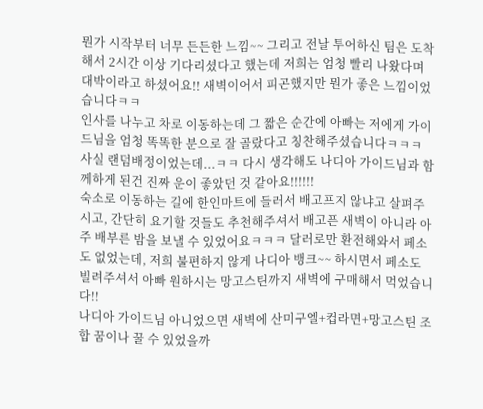뭔가 시작부터 너무 든든한 느낌~~ 그리고 전날 투어하신 팀은 도착해서 2시간 이상 기다리셨다고 했는데 저희는 엄청 빨리 나왔다며 대박이라고 하셨어요!! 새벽이어서 피곤했지만 뭔가 좋은 느낌이었습니다ㅋㅋ
인사를 나누고 차로 이동하는데 그 짧은 순간에 아빠는 저에게 가이드님을 엄청 똑똑한 분으로 잘 골랐다고 칭찬해주셨습니다ㅋㅋㅋ 사실 랜덤배정이었는데...ㅋㅋ 다시 생각해도 나디아 가이드님과 함께하게 된건 진짜 운이 좋았던 것 같아요!!!!!!
숙소로 이동하는 길에 한인마트에 들러서 배고프지 않냐고 살펴주시고, 간단히 요기할 것들도 추천해주셔서 배고픈 새벽이 아니라 아주 배부른 밤을 보낼 수 있었어요ㅋㅋㅋ 달러로만 환전해와서 페소도 없었는데, 저희 불편하지 않게 나디아 뱅크~~ 하시면서 페소도 빌려주셔서 아빠 원하시는 망고스틴까지 새벽에 구매해서 먹었습니다!!
나디아 가이드님 아니었으면 새벽에 산미구엘+컵라면+망고스틴 조합 꿈이나 꿀 수 있었을까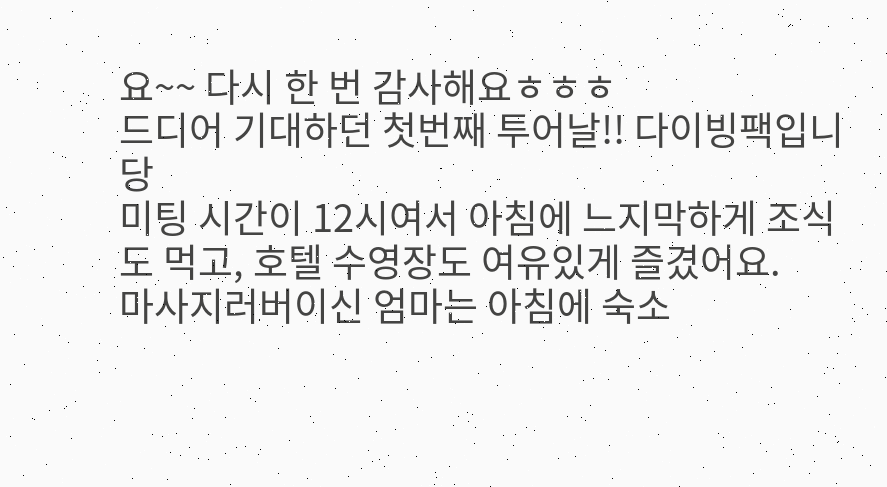요~~ 다시 한 번 감사해요ㅎㅎㅎ
드디어 기대하던 첫번째 투어날!! 다이빙팩입니당
미팅 시간이 12시여서 아침에 느지막하게 조식도 먹고, 호텔 수영장도 여유있게 즐겼어요.
마사지러버이신 엄마는 아침에 숙소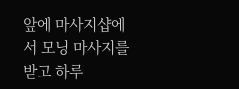앞에 마사지샵에서 모닝 마사지를 받고 하루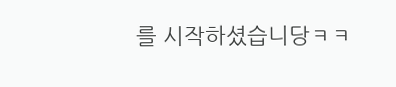를 시작하셨습니당ㅋㅋ